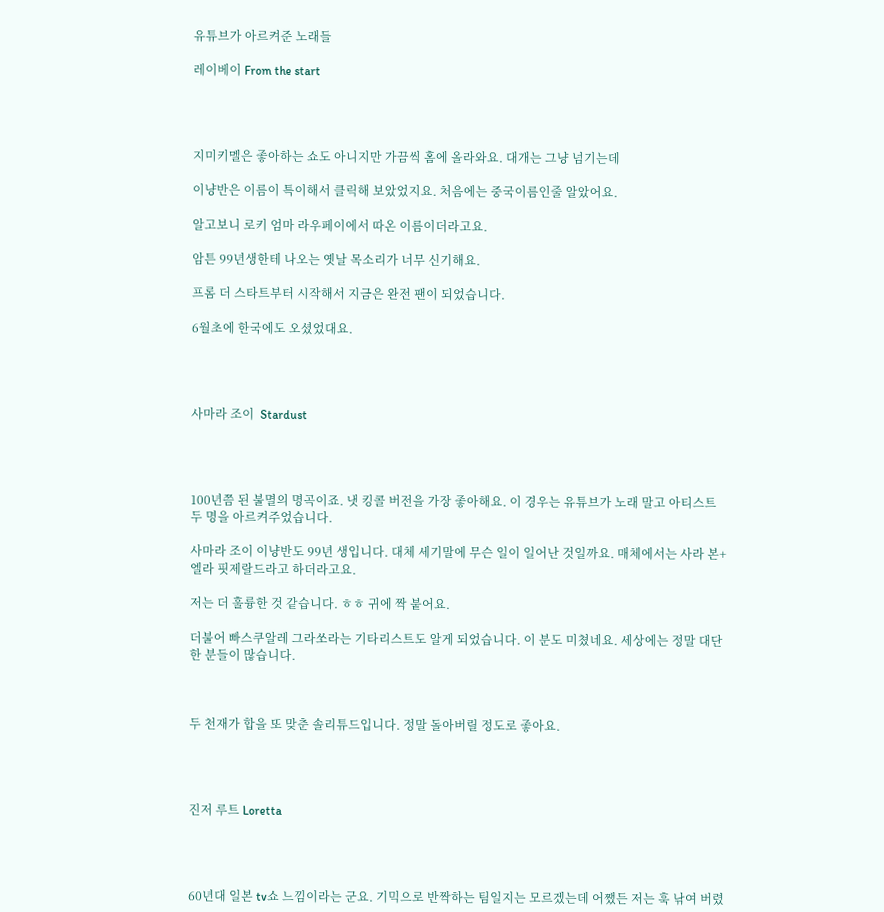유튜브가 아르켜준 노래들

레이베이 From the start




지미키멜은 좋아하는 쇼도 아니지만 가끔씩 홈에 올라와요. 대개는 그냥 넘기는데

이냥반은 이름이 특이해서 클릭해 보았었지요. 처음에는 중국이름인줄 알았어요.

알고보니 로키 엄마 라우페이에서 따온 이름이더라고요.

암튼 99년생한테 나오는 옛날 목소리가 너무 신기해요.

프롬 더 스타트부터 시작해서 지금은 완전 팬이 되었습니다.

6월초에 한국에도 오셨었대요.




사마라 조이  Stardust




100년쯤 된 불멸의 명곡이죠. 냇 킹콜 버전을 가장 좋아해요. 이 경우는 유튜브가 노래 말고 아티스트 두 명을 아르켜주었습니다.

사마라 조이 이냥반도 99년 생입니다. 대체 세기말에 무슨 일이 일어난 것일까요. 매체에서는 사라 본+엘라 핏제랄드라고 하더라고요.

저는 더 훌륭한 것 같습니다. ㅎㅎ 귀에 짝 붙어요.

더불어 빠스쿠알레 그라쏘라는 기타리스트도 알게 되었습니다. 이 분도 미쳤네요. 세상에는 정말 대단한 분들이 많습니다.



두 천재가 합을 또 맞춘 솔리튜드입니다. 정말 돌아버릴 정도로 좋아요.




진저 루트 Loretta




60년대 일본 tv쇼 느낌이라는 군요. 기믹으로 반짝하는 팀일지는 모르겠는데 어쨌든 저는 훅 낚여 버렸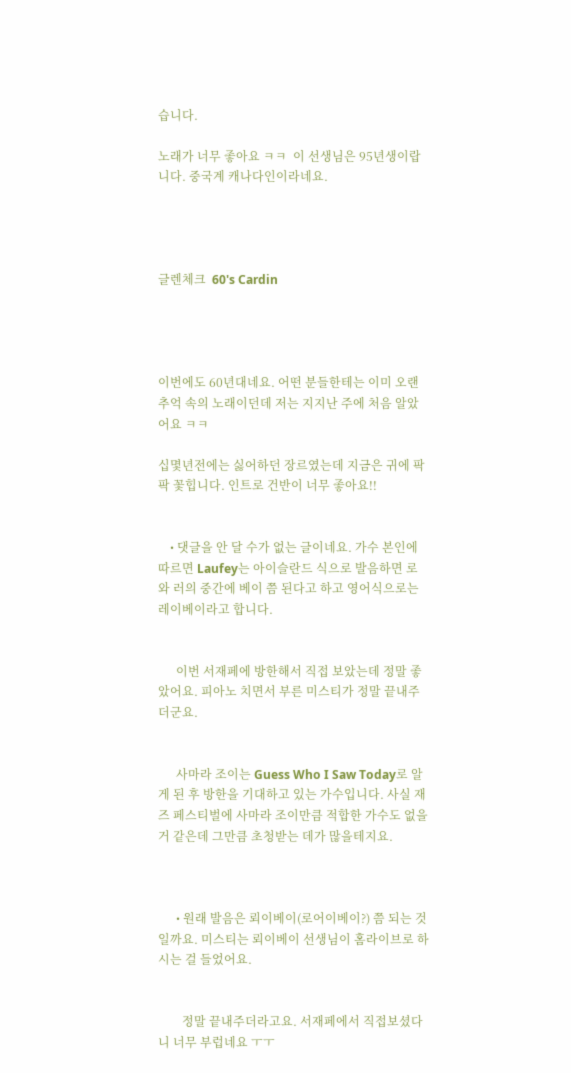습니다.

노래가 너무 좋아요 ㅋㅋ  이 선생님은 95년생이랍니다. 중국계 캐나다인이라네요.




글렌체크  60's Cardin




이번에도 60년대네요. 어떤 분들한테는 이미 오랜 추억 속의 노래이던데 저는 지지난 주에 처음 알았어요 ㅋㅋ

십몇년전에는 싫어하던 장르였는데 지금은 귀에 팍팍 꽃힙니다. 인트로 건반이 너무 좋아요!!


    • 댓글을 안 달 수가 없는 글이네요. 가수 본인에 따르면 Laufey는 아이슬란드 식으로 발음하면 로와 러의 중간에 베이 쯤 된다고 하고 영어식으로는 레이베이라고 합니다.


      이번 서재페에 방한해서 직접 보았는데 정말 좋았어요. 피아노 치면서 부른 미스티가 정말 끝내주더군요.


      사마라 조이는 Guess Who I Saw Today로 알게 된 후 방한을 기대하고 있는 가수입니다. 사실 재즈 페스티벌에 사마라 조이만큼 적합한 가수도 없을 거 같은데 그만큼 초청받는 데가 많을테지요.



      • 원래 발음은 뢰이베이(로어이베이?) 쯤 되는 것일까요. 미스티는 뢰이베이 선생님이 홈라이브로 하시는 걸 들었어요.


        정말 끝내주더라고요. 서재페에서 직접보셨다니 너무 부럽네요 ㅜㅜ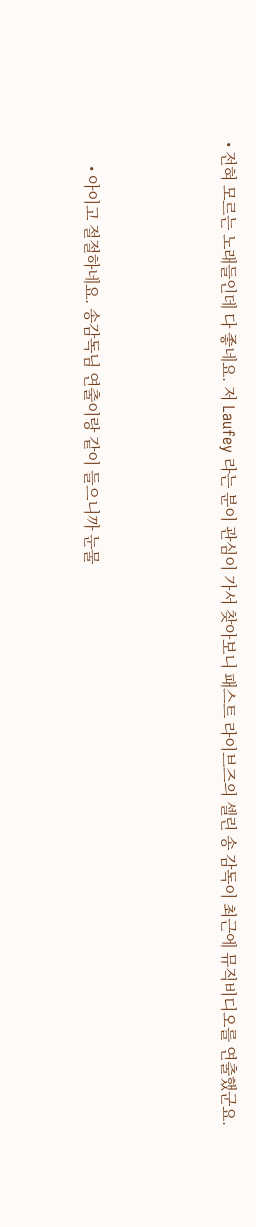• 전혀 모르는 노래들인데 다 좋네요. 저 Laufey 라는 분이 관심이 가서 찾아보니 패스트 라이브즈의 셀린 송 감독이 최근에 뮤직비디오를 연출했군요.




      • 아이고 절절하네요. 송감독님 연출이랑 같이 들으니까 눈물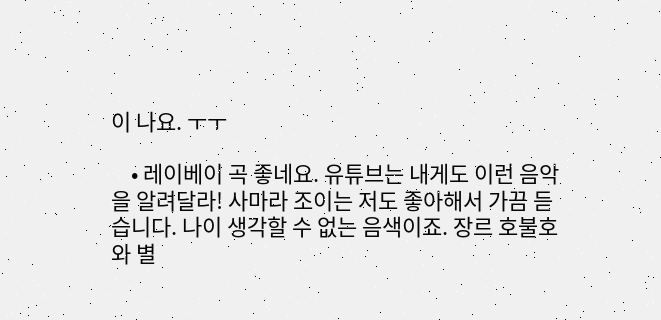이 나요. ㅜㅜ

    • 레이베이 곡 좋네요. 유튜브는 내게도 이런 음악을 알려달라! 사마라 조이는 저도 좋아해서 가끔 듣습니다. 나이 생각할 수 없는 음색이죠. 장르 호불호와 별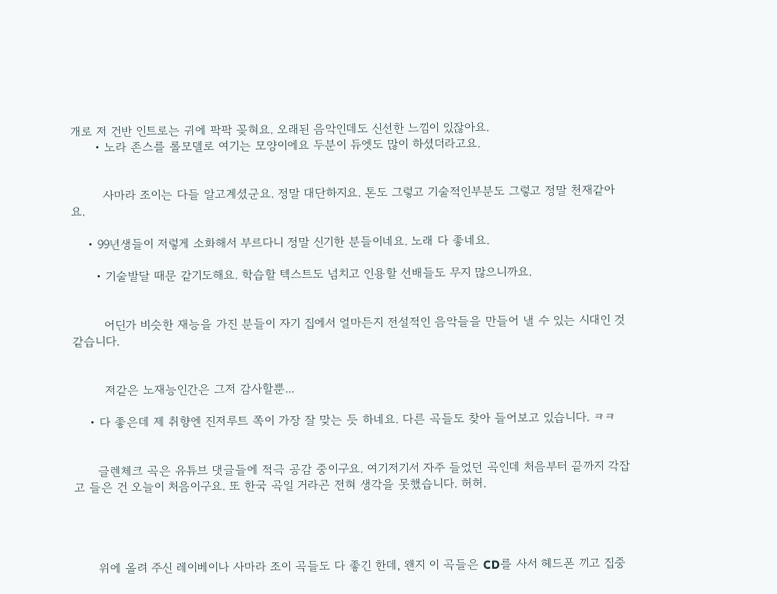개로 저 건반 인트로는 귀에 팍팍 꽂혀요. 오래된 음악인데도 신선한 느낌이 있잖아요.
      • 노라 존스를 롤모델로 여기는 모양이에요 두분이 듀엣도 많이 하셨더라고요.


        사마라 조이는 다들 알고계셨군요. 정말 대단하지요. 톤도 그렇고 기술적인부분도 그렇고 정말 천재같아요.

    • 99년생들이 저렇게 소화해서 부르다니 정말 신기한 분들이네요. 노래 다 좋네요.

      • 기술발달 때문 같기도해요. 학습할 텍스트도 넘치고 인용할 선배들도 무지 많으니까요.


        어딘가 비슷한 재능을 가진 분들이 자기 집에서 얼마든지 전설적인 음악들을 만들어 낼 수 있는 시대인 것 같습니다.


        저같은 노재능인간은 그저 감사할뿐...

    • 다 좋은데 제 취향엔 진저루트 쪽이 가장 잘 맞는 듯 하네요. 다른 곡들도 찾아 들어보고 있습니다. ㅋㅋ


      글렌체크 곡은 유튜브 댓글들에 적극 공감 중이구요. 여기저기서 자주 들었던 곡인데 처음부터 끝까지 각잡고 들은 건 오늘이 처음이구요. 또 한국 곡일 거라곤 전혀 생각을 못했습니다. 허허.




      위에 올려 주신 레이베이나 사마라 조이 곡들도 다 좋긴 한데, 왠지 이 곡들은 CD를 사서 헤드폰 끼고 집중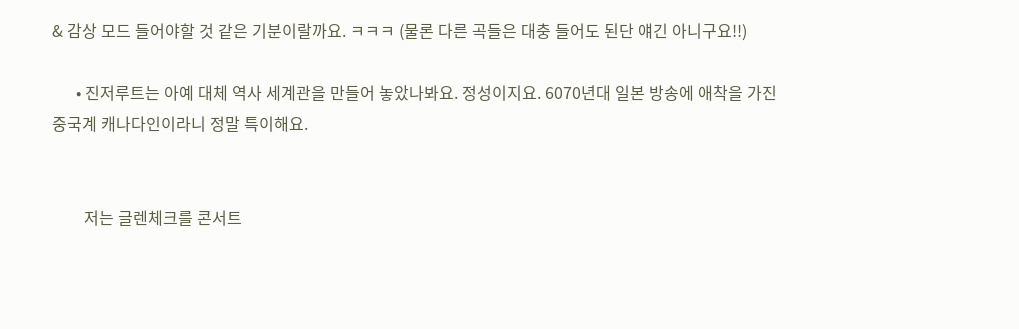& 감상 모드 들어야할 것 같은 기분이랄까요. ㅋㅋㅋ (물론 다른 곡들은 대충 들어도 된단 얘긴 아니구요!!)

      • 진저루트는 아예 대체 역사 세계관을 만들어 놓았나봐요. 정성이지요. 6070년대 일본 방송에 애착을 가진 중국계 캐나다인이라니 정말 특이해요.


        저는 글렌체크를 콘서트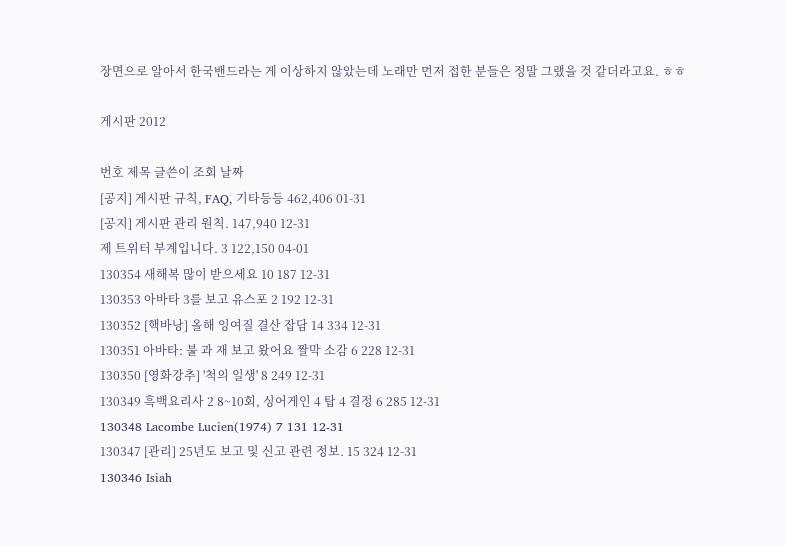장면으로 알아서 한국밴드라는 게 이상하지 않았는데 노래만 먼저 접한 분들은 정말 그랬을 것 같더라고요. ㅎㅎ

게시판 2012

번호 제목 글쓴이 조회 날짜
[공지] 게시판 규칙, FAQ, 기타등등 462,406 01-31
[공지] 게시판 관리 원칙. 147,940 12-31
제 트위터 부계입니다. 3 122,150 04-01
130354 새해복 많이 받으세요 10 187 12-31
130353 아바타 3를 보고 유스포 2 192 12-31
130352 [핵바낭] 올해 잉여질 결산 잡담 14 334 12-31
130351 아바타: 불 과 재 보고 왔어요 짤막 소감 6 228 12-31
130350 [영화강추] '척의 일생' 8 249 12-31
130349 흑백요리사 2 8~10회, 싱어게인 4 탑 4 결정 6 285 12-31
130348 Lacombe Lucien(1974) 7 131 12-31
130347 [관리] 25년도 보고 및 신고 관련 정보. 15 324 12-31
130346 Isiah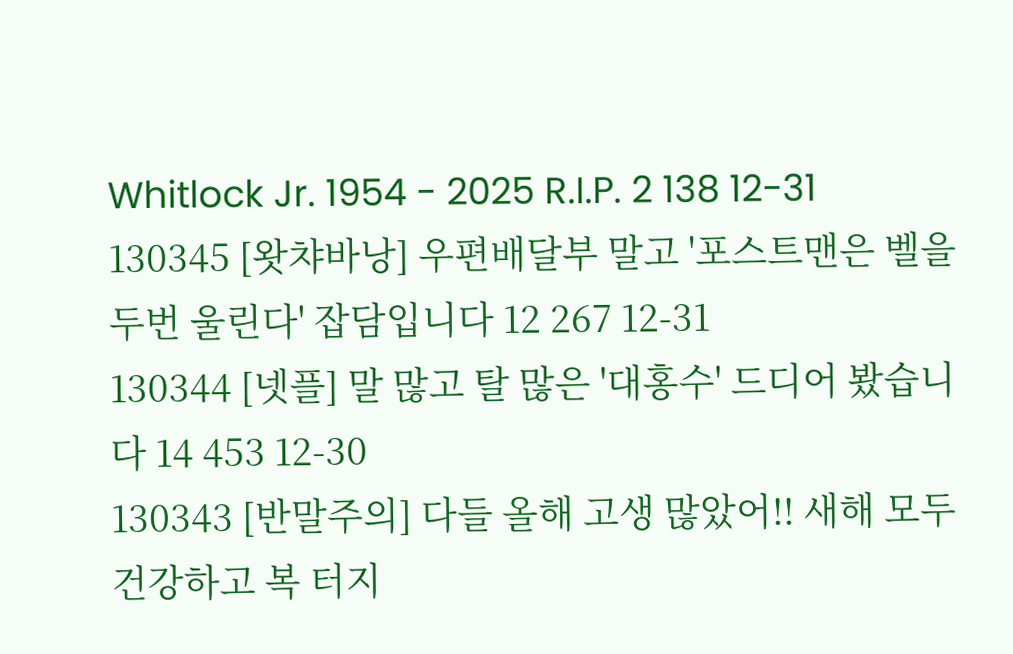Whitlock Jr. 1954 - 2025 R.I.P. 2 138 12-31
130345 [왓챠바낭] 우편배달부 말고 '포스트맨은 벨을 두번 울린다' 잡담입니다 12 267 12-31
130344 [넷플] 말 많고 탈 많은 '대홍수' 드디어 봤습니다 14 453 12-30
130343 [반말주의] 다들 올해 고생 많았어!! 새해 모두 건강하고 복 터지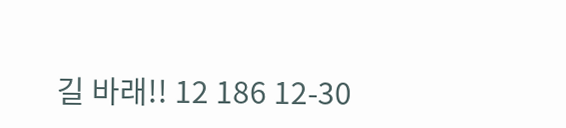길 바래!! 12 186 12-30